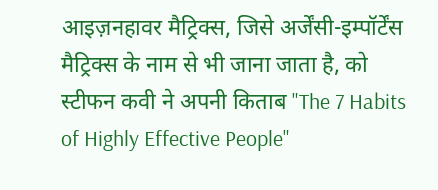आइज़नहावर मैट्रिक्स, जिसे अर्जेंसी-इम्पॉर्टेंस मैट्रिक्स के नाम से भी जाना जाता है, को स्टीफन कवी ने अपनी किताब "The 7 Habits of Highly Effective People"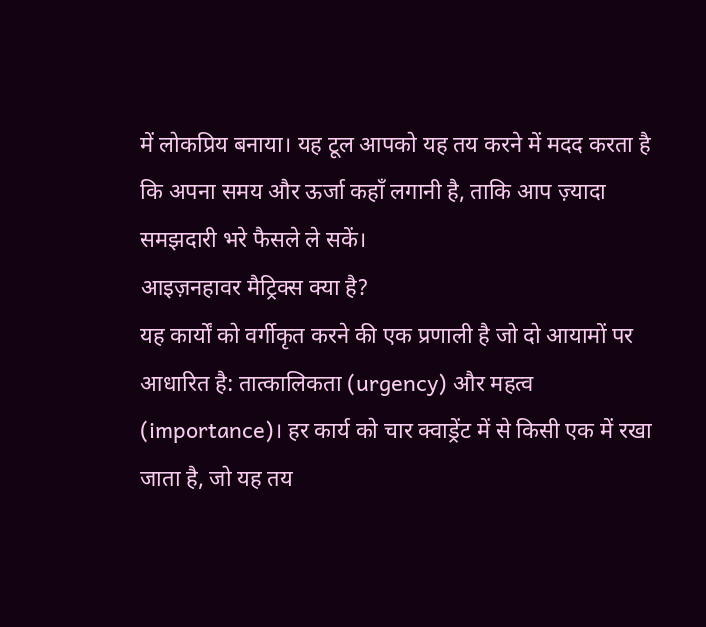में लोकप्रिय बनाया। यह टूल आपको यह तय करने में मदद करता है कि अपना समय और ऊर्जा कहाँ लगानी है, ताकि आप ज़्यादा समझदारी भरे फैसले ले सकें।
आइज़नहावर मैट्रिक्स क्या है?
यह कार्यों को वर्गीकृत करने की एक प्रणाली है जो दो आयामों पर आधारित है: तात्कालिकता (urgency) और महत्व (importance)। हर कार्य को चार क्वाड्रेंट में से किसी एक में रखा जाता है, जो यह तय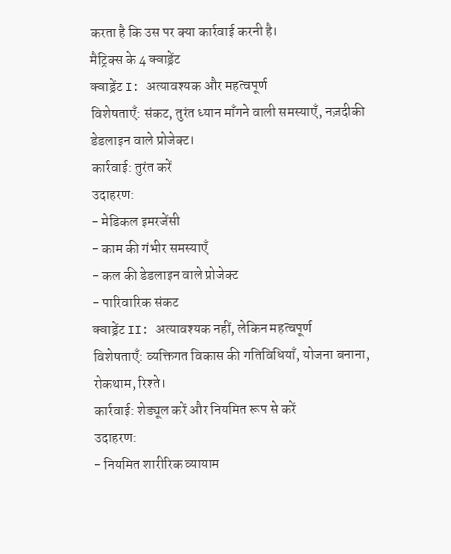करता है कि उस पर क्या कार्रवाई करनी है।
मैट्रिक्स के 4 क्वाड्रेंट
क्वाड्रेंट I: अत्यावश्यक और महत्वपूर्ण
विशेषताएँ: संकट, तुरंत ध्यान माँगने वाली समस्याएँ, नज़दीकी डेडलाइन वाले प्रोजेक्ट।
कार्रवाई: तुरंत करें
उदाहरण:
- मेडिकल इमरजेंसी
- काम की गंभीर समस्याएँ
- कल की डेडलाइन वाले प्रोजेक्ट
- पारिवारिक संकट
क्वाड्रेंट II: अत्यावश्यक नहीं, लेकिन महत्वपूर्ण
विशेषताएँ: व्यक्तिगत विकास की गतिविधियाँ, योजना बनाना, रोकथाम, रिश्ते।
कार्रवाई: शेड्यूल करें और नियमित रूप से करें
उदाहरण:
- नियमित शारीरिक व्यायाम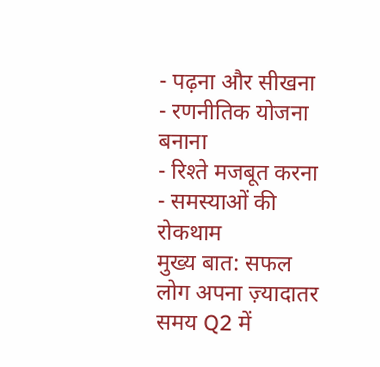- पढ़ना और सीखना
- रणनीतिक योजना बनाना
- रिश्ते मजबूत करना
- समस्याओं की रोकथाम
मुख्य बात: सफल लोग अपना ज़्यादातर समय Q2 में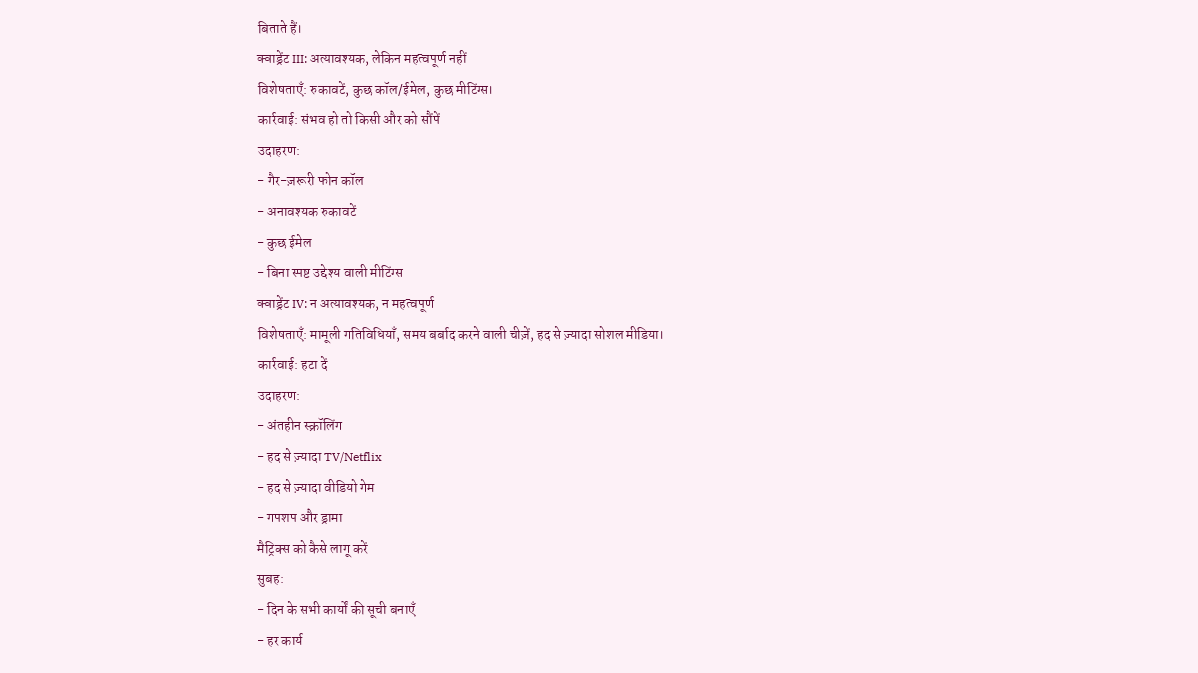बिताते हैं।
क्वाड्रेंट III: अत्यावश्यक, लेकिन महत्वपूर्ण नहीं
विशेषताएँ: रुकावटें, कुछ कॉल/ईमेल, कुछ मीटिंग्स।
कार्रवाई: संभव हो तो किसी और को सौंपें
उदाहरण:
- गैर-ज़रूरी फोन कॉल
- अनावश्यक रुकावटें
- कुछ ईमेल
- बिना स्पष्ट उद्देश्य वाली मीटिंग्स
क्वाड्रेंट IV: न अत्यावश्यक, न महत्वपूर्ण
विशेषताएँ: मामूली गतिविधियाँ, समय बर्बाद करने वाली चीज़ें, हद से ज़्यादा सोशल मीडिया।
कार्रवाई: हटा दें
उदाहरण:
- अंतहीन स्क्रॉलिंग
- हद से ज़्यादा TV/Netflix
- हद से ज़्यादा वीडियो गेम
- गपशप और ड्रामा
मैट्रिक्स को कैसे लागू करें
सुबह:
- दिन के सभी कार्यों की सूची बनाएँ
- हर कार्य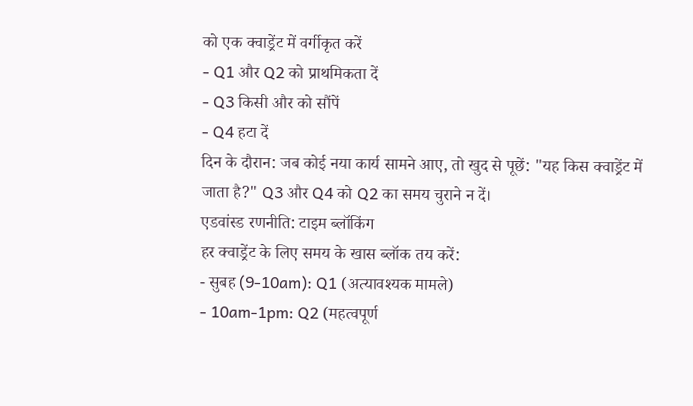को एक क्वाड्रेंट में वर्गीकृत करें
- Q1 और Q2 को प्राथमिकता दें
- Q3 किसी और को सौंपें
- Q4 हटा दें
दिन के दौरान: जब कोई नया कार्य सामने आए, तो खुद से पूछें: "यह किस क्वाड्रेंट में जाता है?" Q3 और Q4 को Q2 का समय चुराने न दें।
एडवांस्ड रणनीति: टाइम ब्लॉकिंग
हर क्वाड्रेंट के लिए समय के खास ब्लॉक तय करें:
- सुबह (9-10am): Q1 (अत्यावश्यक मामले)
- 10am-1pm: Q2 (महत्वपूर्ण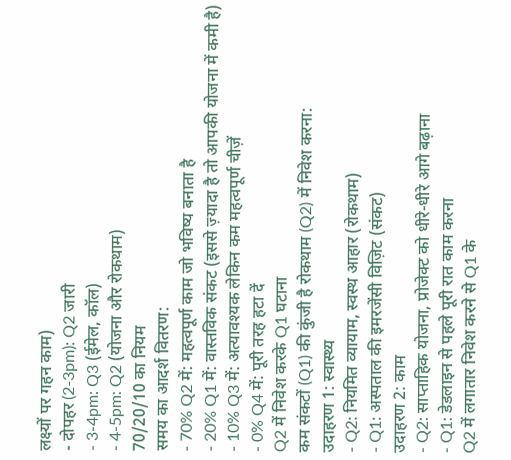लक्ष्यों पर गहन काम)
- दोपहर (2-3pm): Q2 जारी
- 3-4pm: Q3 (ईमेल, कॉल)
- 4-5pm: Q2 (योजना और रोकथाम)
70/20/10 का नियम
समय का आदर्श वितरण:
- 70% Q2 में: महत्वपूर्ण काम जो भविष्य बनाता है
- 20% Q1 में: वास्तविक संकट (इससे ज़्यादा है तो आपकी योजना में कमी है)
- 10% Q3 में: अत्यावश्यक लेकिन कम महत्वपूर्ण चीज़ें
- 0% Q4 में: पूरी तरह हटा दें
Q2 में निवेश करके Q1 घटाना
कम संकटों (Q1) की कुंजी है रोकथाम (Q2) में निवेश करना:
उदाहरण 1: स्वास्थ्य
- Q2: नियमित व्यायाम, स्वस्थ आहार (रोकथाम)
- Q1: अस्पताल की इमरजेंसी विज़िट (संकट)
उदाहरण 2: काम
- Q2: साप्ताहिक योजना, प्रोजेक्ट को धीरे-धीरे आगे बढ़ाना
- Q1: डेडलाइन से पहले पूरी रात काम करना
Q2 में लगातार निवेश करने से Q1 के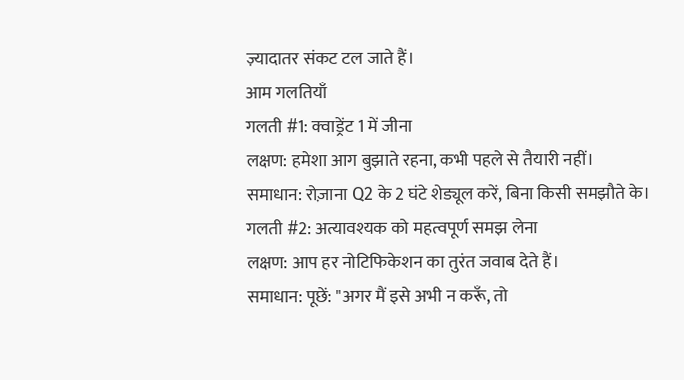ज़्यादातर संकट टल जाते हैं।
आम गलतियाँ
गलती #1: क्वाड्रेंट 1 में जीना
लक्षण: हमेशा आग बुझाते रहना, कभी पहले से तैयारी नहीं।
समाधान: रोज़ाना Q2 के 2 घंटे शेड्यूल करें, बिना किसी समझौते के।
गलती #2: अत्यावश्यक को महत्वपूर्ण समझ लेना
लक्षण: आप हर नोटिफिकेशन का तुरंत जवाब देते हैं।
समाधान: पूछें: "अगर मैं इसे अभी न करूँ, तो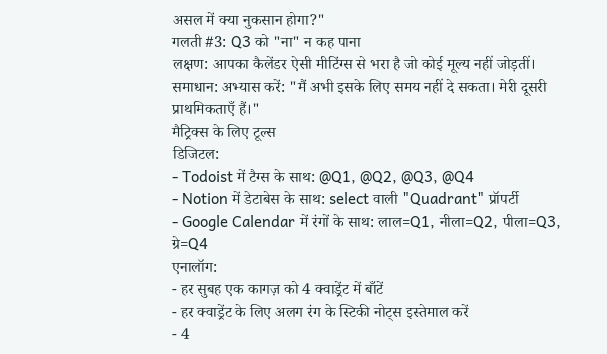असल में क्या नुकसान होगा?"
गलती #3: Q3 को "ना" न कह पाना
लक्षण: आपका कैलेंडर ऐसी मीटिंग्स से भरा है जो कोई मूल्य नहीं जोड़तीं।
समाधान: अभ्यास करें: "मैं अभी इसके लिए समय नहीं दे सकता। मेरी दूसरी प्राथमिकताएँ हैं।"
मैट्रिक्स के लिए टूल्स
डिजिटल:
- Todoist में टैग्स के साथ: @Q1, @Q2, @Q3, @Q4
- Notion में डेटाबेस के साथ: select वाली "Quadrant" प्रॉपर्टी
- Google Calendar में रंगों के साथ: लाल=Q1, नीला=Q2, पीला=Q3, ग्रे=Q4
एनालॉग:
- हर सुबह एक कागज़ को 4 क्वाड्रेंट में बाँटें
- हर क्वाड्रेंट के लिए अलग रंग के स्टिकी नोट्स इस्तेमाल करें
- 4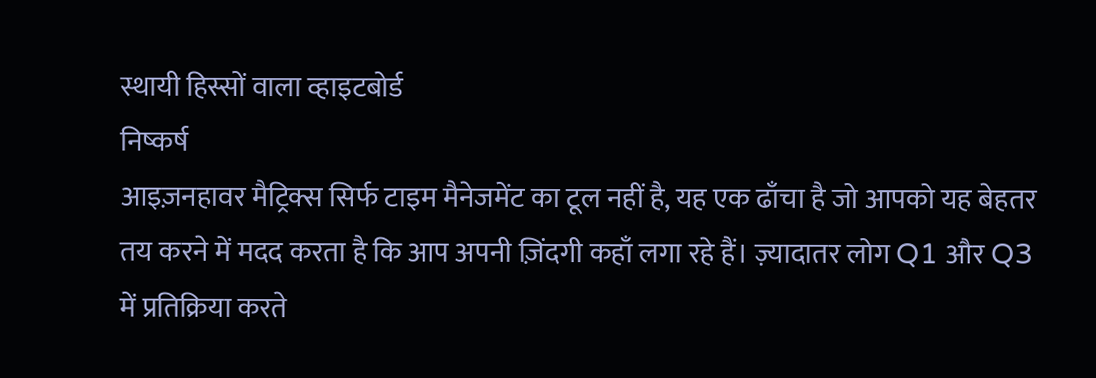स्थायी हिस्सों वाला व्हाइटबोर्ड
निष्कर्ष
आइज़नहावर मैट्रिक्स सिर्फ टाइम मैनेजमेंट का टूल नहीं है, यह एक ढाँचा है जो आपको यह बेहतर तय करने में मदद करता है कि आप अपनी ज़िंदगी कहाँ लगा रहे हैं। ज़्यादातर लोग Q1 और Q3 में प्रतिक्रिया करते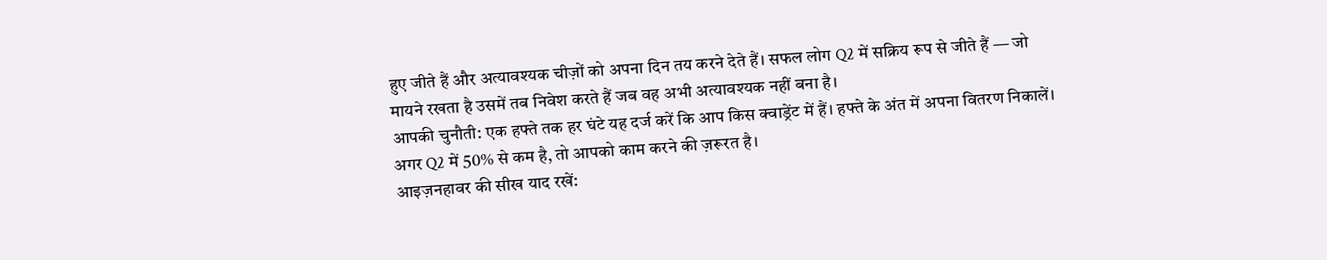हुए जीते हैं और अत्यावश्यक चीज़ों को अपना दिन तय करने देते हैं। सफल लोग Q2 में सक्रिय रूप से जीते हैं — जो मायने रखता है उसमें तब निवेश करते हैं जब वह अभी अत्यावश्यक नहीं बना है।
आपकी चुनौती: एक हफ्ते तक हर घंटे यह दर्ज करें कि आप किस क्वाड्रेंट में हैं। हफ्ते के अंत में अपना वितरण निकालें। अगर Q2 में 50% से कम है, तो आपको काम करने की ज़रूरत है।
आइज़नहावर की सीख याद रखें: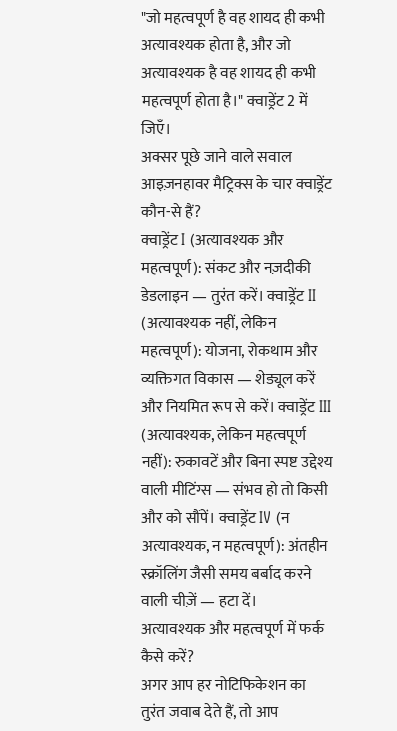"जो महत्वपूर्ण है वह शायद ही कभी अत्यावश्यक होता है, और जो अत्यावश्यक है वह शायद ही कभी महत्वपूर्ण होता है।" क्वाड्रेंट 2 में जिएँ।
अक्सर पूछे जाने वाले सवाल
आइज़नहावर मैट्रिक्स के चार क्वाड्रेंट कौन-से हैं?
क्वाड्रेंट I (अत्यावश्यक और महत्वपूर्ण): संकट और नज़दीकी डेडलाइन — तुरंत करें। क्वाड्रेंट II (अत्यावश्यक नहीं, लेकिन महत्वपूर्ण): योजना, रोकथाम और व्यक्तिगत विकास — शेड्यूल करें और नियमित रूप से करें। क्वाड्रेंट III (अत्यावश्यक, लेकिन महत्वपूर्ण नहीं): रुकावटें और बिना स्पष्ट उद्देश्य वाली मीटिंग्स — संभव हो तो किसी और को सौंपें। क्वाड्रेंट IV (न अत्यावश्यक, न महत्वपूर्ण): अंतहीन स्क्रॉलिंग जैसी समय बर्बाद करने वाली चीज़ें — हटा दें।
अत्यावश्यक और महत्वपूर्ण में फर्क कैसे करें?
अगर आप हर नोटिफिकेशन का तुरंत जवाब देते हैं, तो आप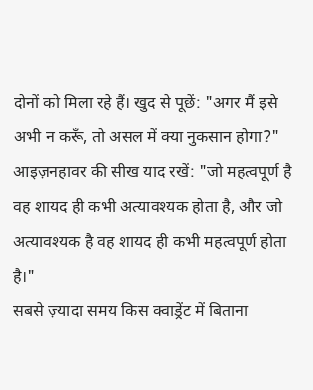दोनों को मिला रहे हैं। खुद से पूछें: "अगर मैं इसे अभी न करूँ, तो असल में क्या नुकसान होगा?" आइज़नहावर की सीख याद रखें: "जो महत्वपूर्ण है वह शायद ही कभी अत्यावश्यक होता है, और जो अत्यावश्यक है वह शायद ही कभी महत्वपूर्ण होता है।"
सबसे ज़्यादा समय किस क्वाड्रेंट में बिताना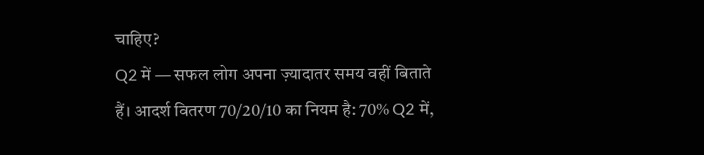चाहिए?
Q2 में — सफल लोग अपना ज़्यादातर समय वहीं बिताते हैं। आदर्श वितरण 70/20/10 का नियम है: 70% Q2 में,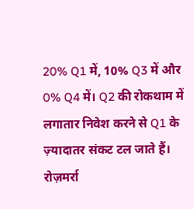20% Q1 में, 10% Q3 में और 0% Q4 में। Q2 की रोकथाम में लगातार निवेश करने से Q1 के ज़्यादातर संकट टल जाते हैं।
रोज़मर्रा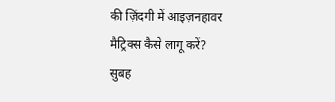की ज़िंदगी में आइज़नहावर मैट्रिक्स कैसे लागू करें?
सुबह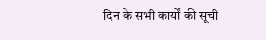दिन के सभी कार्यों की सूची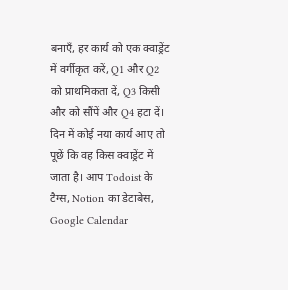बनाएँ, हर कार्य को एक क्वाड्रेंट में वर्गीकृत करें, Q1 और Q2 को प्राथमिकता दें, Q3 किसी और को सौंपें और Q4 हटा दें। दिन में कोई नया कार्य आए तो पूछें कि वह किस क्वाड्रेंट में जाता है। आप Todoist के टैग्स, Notion का डेटाबेस, Google Calendar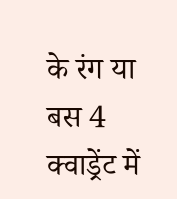के रंग या बस 4 क्वाड्रेंट में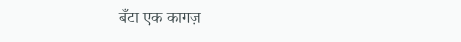बँटा एक कागज़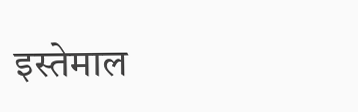इस्तेमाल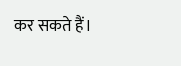कर सकते हैं।